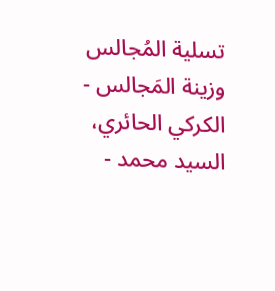تسلية المُجالس وزينة المَجالس - الكركي الحائري، السيد محمد -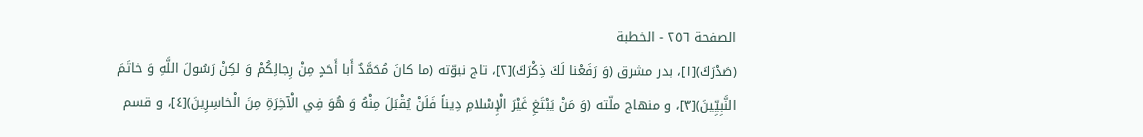الصفحة ٢٥٦ - الخطبة
(صَدْرَكَ)[١]، بدر مشرق (وَ رَفَعْنا لَكَ ذِكْرَكَ)[٢]، تاج نبوّته (ما كانَ مُحَمَّدٌ أَبا أَحَدٍ مِنْ رِجالِكُمْ وَ لكِنْ رَسُولَ اللَّهِ وَ خاتَمَ النَّبِيِّينَ)[٣]، و منهاج ملّته (وَ مَنْ يَبْتَغِ غَيْرَ الْإِسْلامِ دِيناً فَلَنْ يُقْبَلَ مِنْهُ وَ هُوَ فِي الْآخِرَةِ مِنَ الْخاسِرِينَ)[٤]، و قسم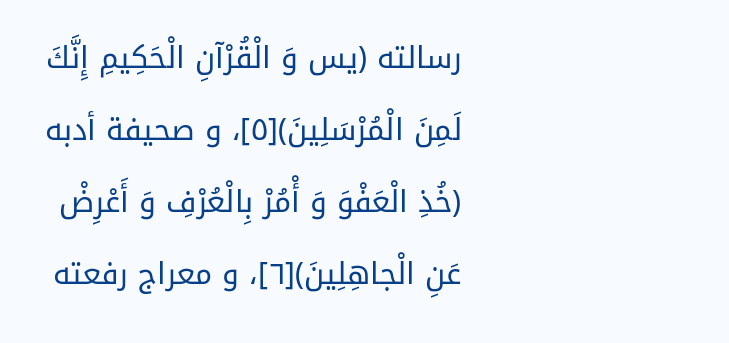رسالته (يس وَ الْقُرْآنِ الْحَكِيمِ إِنَّكَ لَمِنَ الْمُرْسَلِينَ)[٥]، و صحيفة أدبه (خُذِ الْعَفْوَ وَ أْمُرْ بِالْعُرْفِ وَ أَعْرِضْ عَنِ الْجاهِلِينَ)[٦]، و معراج رفعته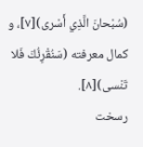(سُبْحانَ الَّذِي أَسْرى)[٧]، و كمال معرفته (سَنُقْرِئُكَ فَلا تَنْسى)[٨].
رسخت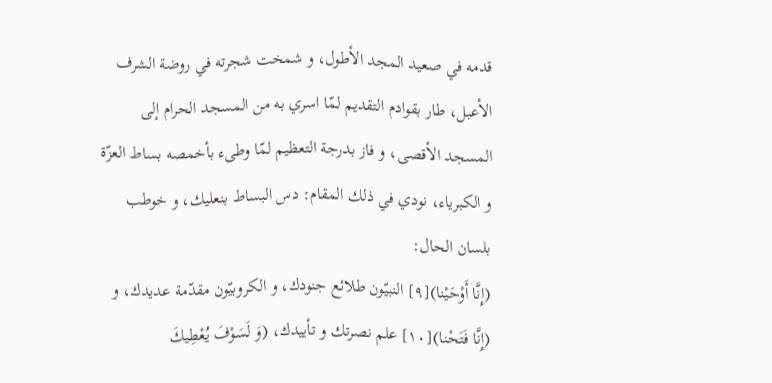قدمه في صعيد المجد الأطول، و شمخت شجرته في روضة الشرف الأعبل، طار بقوادم التقديم لمّا اسري به من المسجد الحرام إلى المسجد الأقصى، و فاز بدرجة التعظيم لمّا وطىء بأخمصه بساط العزّة و الكبرياء، نودي في ذلك المقام: دس البساط بنعليك، و خوطب بلسان الحال:
(إِنَّا أَوْحَيْنا)[٩] النبيّون طلائع جنودك، و الكروبيّون مقدّمة عديدك، و (إِنَّا فَتَحْنا)[١٠] علم نصرتك و تأييدك، (وَ لَسَوْفَ يُعْطِيكَ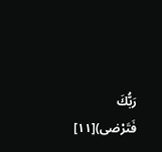رَبُّكَ فَتَرْضى)[١١]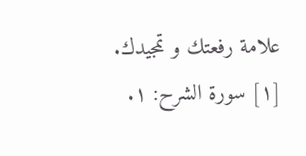علامة رفعتك و تمجيدك.
[١] سورة الشرح: ١.